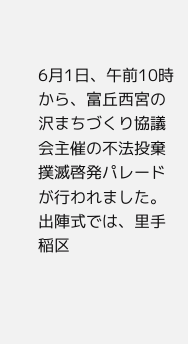6月1日、午前10時から、富丘西宮の沢まちづくり協議会主催の不法投棄撲滅啓発パレードが行われました。
出陣式では、里手稲区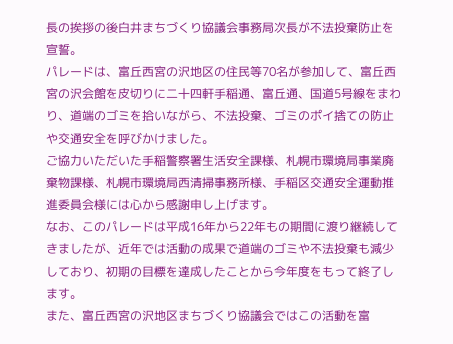長の挨拶の後白井まちづくり協議会事務局次長が不法投棄防止を宣誓。
パレードは、富丘西宮の沢地区の住民等70名が参加して、富丘西宮の沢会館を皮切りに二十四軒手稲通、富丘通、国道5号線をまわり、道端のゴミを拾いながら、不法投棄、ゴミのポイ捨ての防止や交通安全を呼びかけました。
ご協力いただいた手稲警察署生活安全課様、札幌市環境局事業廃棄物課様、札幌市環境局西清掃事務所様、手稲区交通安全運動推進委員会様には心から感謝申し上げます。
なお、このパレードは平成16年から22年もの期間に渡り継続してきましたが、近年では活動の成果で道端のゴミや不法投棄も減少しており、初期の目標を達成したことから今年度をもって終了します。
また、富丘西宮の沢地区まちづくり協議会ではこの活動を富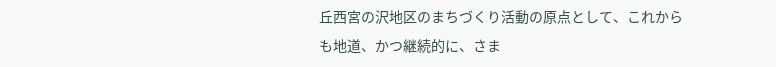丘西宮の沢地区のまちづくり活動の原点として、これからも地道、かつ継続的に、さま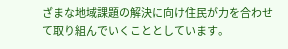ざまな地域課題の解決に向け住民が力を合わせて取り組んでいくこととしています。